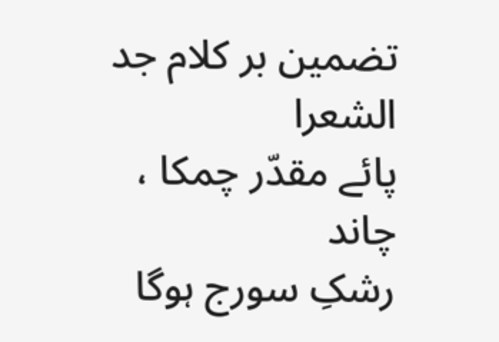تضمین بر کلام جد الشعرا
پائے مقدّر چمکا ، چاند
رشکِ سورج ہوگا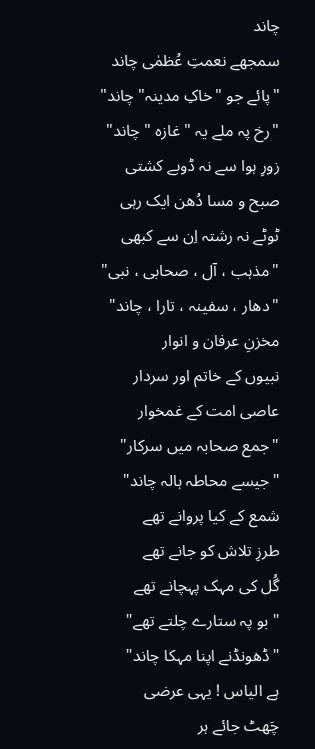چاند
سمجھے نعمتِ عُظمٰی چاند
"پائے جو "خاکِ مدینہ" چاند"
"رخ پہ ملے یہ " غازه " چاند"
زورِ ہوا سے نہ ڈوبے کشتی
صبح و مسا دُھن ایک رہی
ٹوٹے نہ رشتہ اِن سے کبھی
"مذہب ، آل ، صحابی ، نبی"
"دھار ، سفینہ ، تارا ، چاند"
مخزنِ عرفان و انوار
نبیوں کے خاتم اور سردار
عاصی امت کے غمخوار
"جمع صحابہ میں سرکار"
"جیسے محاطہ ہالہ چاند"
شمع کے کیا پروانے تھے
طرزِ تلاش کو جانے تھے
گُل کی مہک پہچانے تھے
"بو پہ ستارے چلتے تھے"
"ڈھونڈنے اپنا مہکا چاند"
ہے الیاس ! یہی عرضی
چَھٹ جائے ہر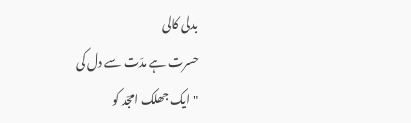بدلی کالی
حسرت ہے مدّت سے دل کی
"ایک جھلک امجؔد کو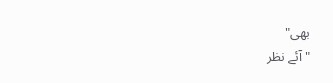بھی"
"آئے نظر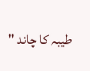طیبہ کا چاند "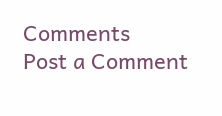Comments
Post a Comment